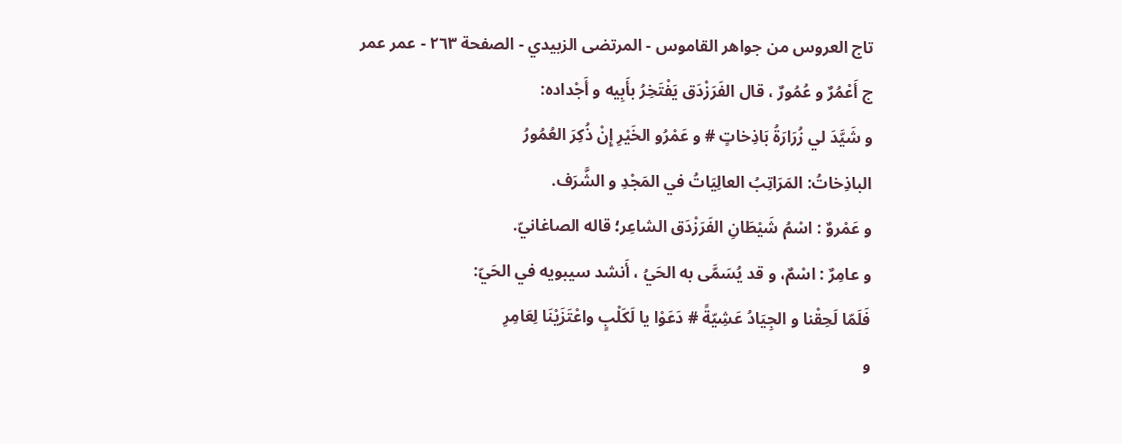تاج العروس من جواهر القاموس - المرتضى الزبيدي - الصفحة ٢٦٣ - عمر عمر
ج أَعْمُرٌ و عُمُورٌ ، قال الفَرَزْدَق يَفْتَخِرُ بأَبِيه و أَجْداده:
و شَيَّدَ لي زُرَارَةُ بَاذِخاتٍ # و عَمْرُو الخَيْرِ إِنْ ذُكِرَ العُمُورُ
الباذِخاتُ: المَرَاتِبُ العالِيَاتُ في المَجْدِ و الشَّرَف.
و عَمْروٌ : اسْمُ شَيْطَانِ الفَرَزْدَق الشاعِر؛ قاله الصاغانيّ.
و عامِرٌ : اسْمٌ، و قد يُسَمَّى به الحَيُ ، أَنشد سيبويه في الحَيّ:
فَلَمّا لَحِقْنا و الجِيَادُ عَشِيّةً # دَعَوْا يا لَكَلْبٍ واعْتَزَيْنَا لِعَامِرِ
و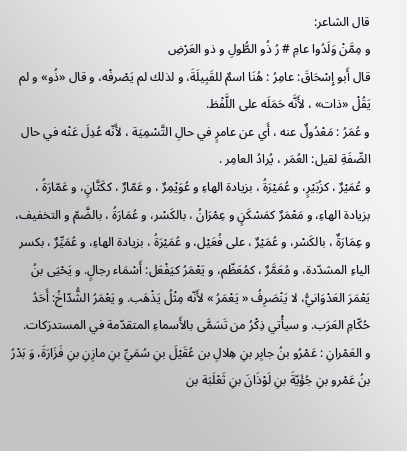قال الشاعر:
و مِمَّنْ وَلَدُوا عامِ # رُ ذُو الطُّولِ و ذو العَرْضِ
قال أَبو إِسْحَاقَ: عامِرُ : هُنَا اسمٌ للقَبِيلَةَ، و لذلك لم يَصْرفْه، و قال «ذُو» و لم يَقُلْ «ذات» ، لأَنَّه حَمَلَه على اللَّفْظ.
و عُمَرُ : مَعْدُولٌ عنه ، أَي عن عامرٍ في حالِ التَّسْمِيَة ، لأَنّه عُدِلَ عَنْه في حال الصِّفَةِ لقيل: العُمَر ، يُرادُ العامِر .
و عُمَيْرٌ ، كزُبَيْرٍ، و عُمَيْرَةُ ، بزيادة الهاءِ و عُوَيْمِرٌ ، و عَمّارٌ ، ككَتَّانٍ، و عَمّارَةُ ، بزيادة الهاءِ، و مَعْمَرٌ كمَسْكَنٍ و عِمْرَانُ ، بالكَسْر، و عُمَارَةُ ، بالضَّمّ و التخفيف، و عِمَارَةٌ ، بالكَسْر، و عُمَيْرٌ ، على فُعَيْل، و عُمَيْرَةُ ، بزيادة الهاءِ، و عُمَيِّرٌ ، بكسر الياءِ المشدّدة، و مُعَمَّرٌ ، كمُعَظّم، و يَعْمَرُ كيَفْعَل: أَسْمَاء رجالٍ. و يَحْيَى بنُ يَعْمَرَ العَدْوَانيُّ، لا يَنْصَرِفُ « يَعْمَرُ » لأَنّه مِثْلُ يَذْهَب. و يَعْمَرُ الشُّدّاخُ: أَحَدُ حُكّامِ العَرَب. و سيأْتي ذِكْرُ من تَسَمَّى بالأَسماءِ المتقدّمة في المستدرَكات.
و العَمْرانِ : عَمْرُو بنُ جابِر بنِ هِلالِ بن عُقَيْلَ بنِ سُمَيِّ بنِ مازِنِ بنِ فَزَارَةَ، وَ بَدْرُ بنُ عَمْرو بنِ جُؤَيّةَ بنِ لَوْذَانَ بنِ ثَعْلَبَة بن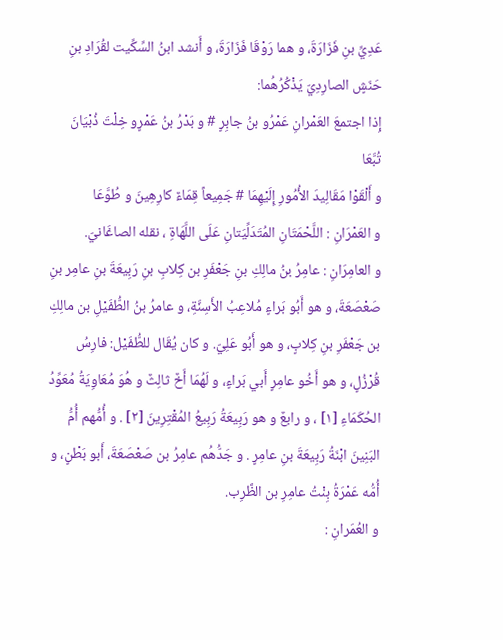عَدِيِّ بنِ فَزَارَةَ، و هما رَوْقَا فَزَارَةَ، و أَنشد ابنُ السِّكِّيت لقُرَادِ بنِ حَنَشٍ الصارِدِيّ يَذْكُرُهُما:
إِذا اجتمعَ العَمْرانِ عَمْرُو بنُ جابِرٍ # و بَدْرُ بنُ عَمْرٍو خِلْتَ ذُبْيَانَ تُبَّعَا
و أَلْقَوْا مَقَالِيدَ الأُمُورِ إِلَيْهِمَا # جَمِيعاً قِمَاءٌ كارِهِينَ و طُوَّعَا
و العَمْرَانِ : اللَّحْمَتَانِ المُتَدَلِّيَتانِ عَلَى اللَّهَاةِ ، نقله الصاغَانيّ.
و العامِرَانِ : عامِرُ بنُ مالِكِ بنِ جَعْفَرِ بن كِلابِ بنِ رَبِيعَةَ بنِ عامِر بنِ صَعْصَعَةَ، و هو أَبُو بَراءٍ مُلاعِبُ الأَسِنَّةِ، و عامرُ بنُ الطُّفَيْلِ بن مالِكِ بن جَعْفَرِ بنِ كِلابٍ، و هو أَبُو عَلِيّ. و كان يُقَال للطُّفَيْل: فارِسُ قُرْزُلٍ، و هو أَخُو عامِرٍ أَبي بَراءٍ، و لَهُمَا أَخٌ ثالِثٌ و هُوَ مُعَاوِيَةُ مُعَوِّدُ الحُكَمَاءِ [١] ، و رابعٌ و هو رَبِيعَةُ رَبِيعُ المُقْتِرِينَ [٢] . و أُمُّهم أُمُّ البَنِينَ ابْنَةُ رَبِيعَةَ بنِ عامِرٍ . و جَدُّهُم عامِرُ بن صَعْصَعَةَ، أَبو بَطْنٍ، و أُمُّه عَمْرَةُ بِنْتُ عامِرِ بن الظَّرِب.
و العُمَرانِ :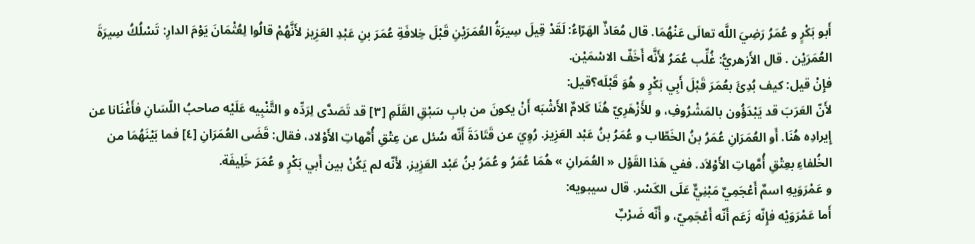أَبو بَكْرٍ و عُمَرُ رَضِيَ اللَّه تعالَى عَنْهُمَا. قال مُعَاذٌ الهَرّاءُ: لَقَدْ قِيلَ سِيرَةُ العُمَرَيْنِ قَبْلَ خِلافَةِ عُمَرَ بنِ عَبْدِ العَزِيز لأَنَّهُمْ قالُوا لِعُثْمَانَ يَوْمَ الدارِ: تَسْلُكُ سِيرَةَ العُمَرَيْن . قال الأَزهريُّ: غُلِّب عُمَرُ لأَنَّه أَخَفّ الاسْمَيْن.
فإِنْ قيل: كيف بُدِئَ بعُمَرَ قَبْلَ أَبِي بَكْرٍ و هُوَ قَبْلَه؟قيل:
لأَنّ العَرَبَ قد يَبْدَؤُون بالمَشْرُوفِ، و للأَزْهَرِيّ هُنَا كَلامٌ الأَشْبَه أَنْ يكونَ من بابِ سَبْقِ القَلَمِ [٣] قد تَصَدَّى لِرَدِّه و التَّنْبِيه عَلَيْه صاحبُ اللّسَانِ فأَغْنَانا عن إِيرادِه هُنَا. أَو العُمَرَانِ عُمَرُ بنُ الخَطّاب و عُمَرُ بنُ عَبْد العَزِيز. رُوِيَ عن قَتَادَةَ أَنّه سُئل عن عِتْقِ أُمَّهاتِ الأَوْلاد، فقال: قَضَى العُمَرَانِ [٤] فما بَيْنَهُمَا من الخُلفاءِ بعِتْقِ أُمَّهاتِ الأَوْلاَد. ففي هَذا القَوْل « العُمَرانِ » هُمَا عُمَرُ و عُمَرُ بنُ عَبْد العَزِيز، لأَنّه لم يَكُنْ بين أَبي بَكْرٍ و عُمَرَ خَلِيفَة.
و عَمْرَوَيهِ اسمٌ أَعْجَمِيٌ مَبْنِيٌّ عَلَى الكَسْر. قال سيبويه:
أَما عَمْرَوَيْه فإِنّه زَعَم أَنّه أَعْجَمِيّ، و أَنّه ضَرْبٌ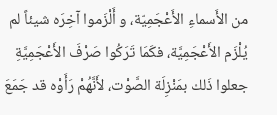من الأَسماءِ الأَعْجَمِيّة، و أَلْزَموا آخِرَه شيئاً لم يُلْزَم الأَعْجَمِيَّة، فكَمَا تَرَكُوا صَرْفَ الأَعْجَمِيَّةِ جعلوا ذَلك بمَنْزِلَة الصَّوْت، لأَنَّهُمْ رَأَوْه قد جَمَعَ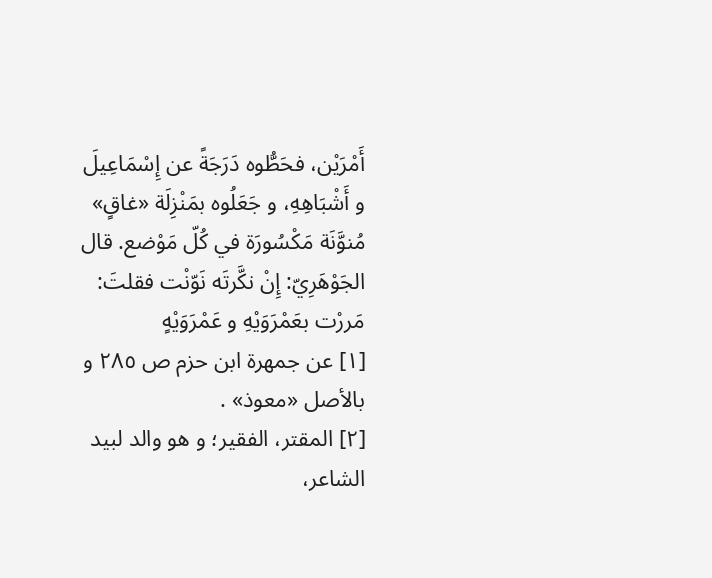أَمْرَيْن، فحَطُّوه دَرَجَةً عن إِسْمَاعِيلَ و أَشْبَاهِهِ، و جَعَلُوه بمَنْزِلَة «غاقٍ» مُنوَّنَة مَكْسُورَة في كُلّ مَوْضع. قال الجَوْهَرِيّ: إِنْ نكَّرتَه نَوّنْت فقلتَ: مَررْت بعَمْرَوَيْهِ و عَمْرَوَيْهٍ
[١] عن جمهرة ابن حزم ص ٢٨٥ و بالأصل «معوذ» .
[٢] المقتر، الفقير؛ و هو والد لبيد الشاعر،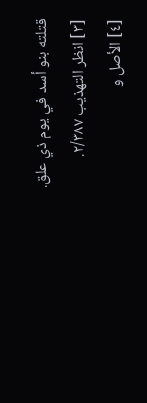قتلته بنو أسد في يوم ذي علق.
[٣] انظر التهذيب ٢/٣٨٧.
[٤] الأصل و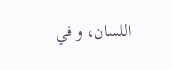اللسان، و في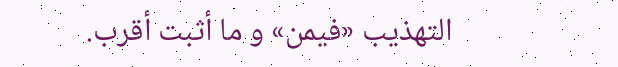التهذيب «فيمن» و ما أثبت أقرب.